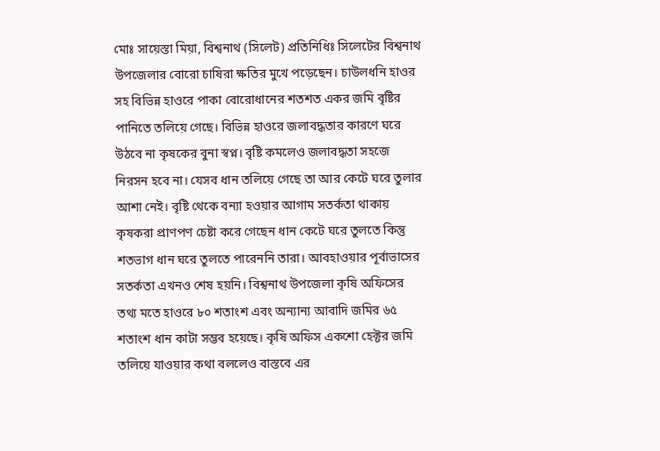মোঃ সায়েস্তা মিয়া, বিশ্বনাথ (সিলেট) প্রতিনিধিঃ সিলেটের বিশ্বনাথ উপজেলার বোরো চাষিরা ক্ষতির মুখে পড়েছেন। চাউলধনি হাওর সহ বিভিন্ন হাওরে পাকা বোরোধানের শতশত একর জমি বৃষ্টির পানিতে তলিয়ে গেছে। বিভিন্ন হাওরে জলাবদ্ধতার কারণে ঘরে উঠবে না কৃষকের বুনা স্বপ্ন। বৃষ্টি কমলেও জলাবদ্ধতা সহজে নিরসন হবে না। যেসব ধান তলিয়ে গেছে তা আর কেটে ঘরে তুলার আশা নেই। বৃষ্টি থেকে বন্যা হওয়ার আগাম সতর্কতা থাকায় কৃষকরা প্রাণপণ চেষ্টা করে গেছেন ধান কেটে ঘরে তুলতে কিন্তু শতভাগ ধান ঘরে তুলতে পারেননি তারা। আবহাওয়ার পূর্বাভাসের সতর্কতা এখনও শেষ হয়নি। বিশ্বনাথ উপজেলা কৃষি অফিসের তথ্য মতে হাওরে ৮০ শতাংশ এবং অন্যান্য আবাদি জমির ৬৫ শতাংশ ধান কাটা সম্ভব হয়েছে। কৃষি অফিস একশো হেক্টর জমি তলিয়ে যাওয়ার কথা বললেও বাস্তবে এর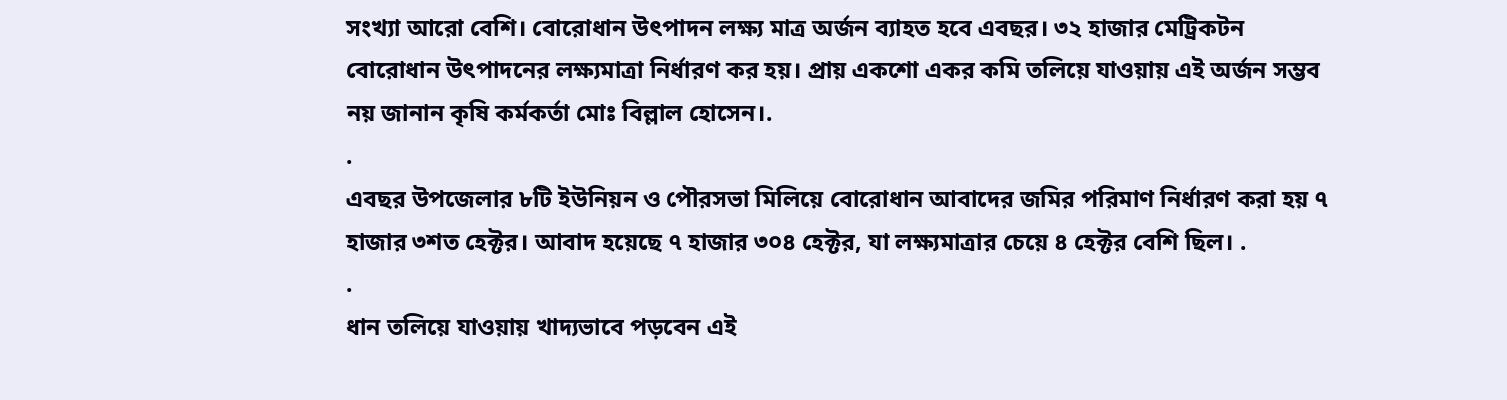সংখ্যা আরো বেশি। বোরোধান উৎপাদন লক্ষ্য মাত্র অর্জন ব্যাহত হবে এবছর। ৩২ হাজার মেট্রিকটন বোরোধান উৎপাদনের লক্ষ্যমাত্রা নির্ধারণ কর হয়। প্রায় একশো একর কমি তলিয়ে যাওয়ায় এই অর্জন সম্ভব নয় জানান কৃষি কর্মকর্তা মোঃ বিল্লাল হোসেন।.
.
এবছর উপজেলার ৮টি ইউনিয়ন ও পৌরসভা মিলিয়ে বোরোধান আবাদের জমির পরিমাণ নির্ধারণ করা হয় ৭ হাজার ৩শত হেক্টর। আবাদ হয়েছে ৭ হাজার ৩০৪ হেক্টর, যা লক্ষ্যমাত্রার চেয়ে ৪ হেক্টর বেশি ছিল। .
.
ধান তলিয়ে যাওয়ায় খাদ্যভাবে পড়বেন এই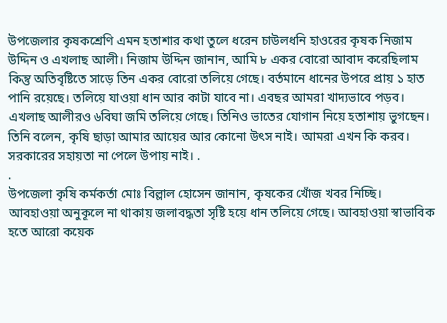উপজেলার কৃষকশ্রেণি এমন হতাশার কথা তুলে ধরেন চাউলধনি হাওরের কৃষক নিজাম উদ্দিন ও এখলাছ আলী। নিজাম উদ্দিন জানান, আমি ৮ একর বোরো আবাদ করেছিলাম কিন্তু অতিবৃষ্টিতে সাড়ে তিন একর বোরো তলিয়ে গেছে। বর্তমানে ধানের উপরে প্রায় ১ হাত পানি রয়েছে। তলিয়ে যাওয়া ধান আর কাটা যাবে না। এবছর আমরা খাদ্যভাবে পড়ব। এখলাছ আলীরও ৬বিঘা জমি তলিয়ে গেছে। তিনিও ভাতের যোগান নিয়ে হতাশায় ভুগছেন। তিনি বলেন, কৃষি ছাড়া আমার আয়ের আর কোনো উৎস নাই। আমরা এখন কি করব। সরকারের সহায়তা না পেলে উপায় নাই। .
.
উপজেলা কৃষি কর্মকর্তা মোঃ বিল্লাল হোসেন জানান, কৃষকের খোঁজ খবর নিচ্ছি। আবহাওয়া অনুকূলে না থাকায় জলাবদ্ধতা সৃষ্টি হয়ে ধান তলিয়ে গেছে। আবহাওয়া স্বাভাবিক হতে আরো কয়েক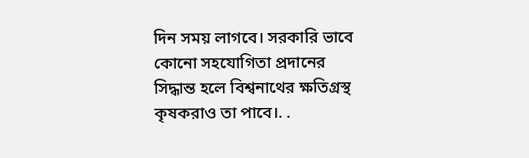দিন সময় লাগবে। সরকারি ভাবে কোনো সহযোগিতা প্রদানের সিদ্ধান্ত হলে বিশ্বনাথের ক্ষতিগ্রস্থ কৃষকরাও তা পাবে।. .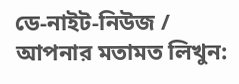ডে-নাইট-নিউজ /
আপনার মতামত লিখুন: